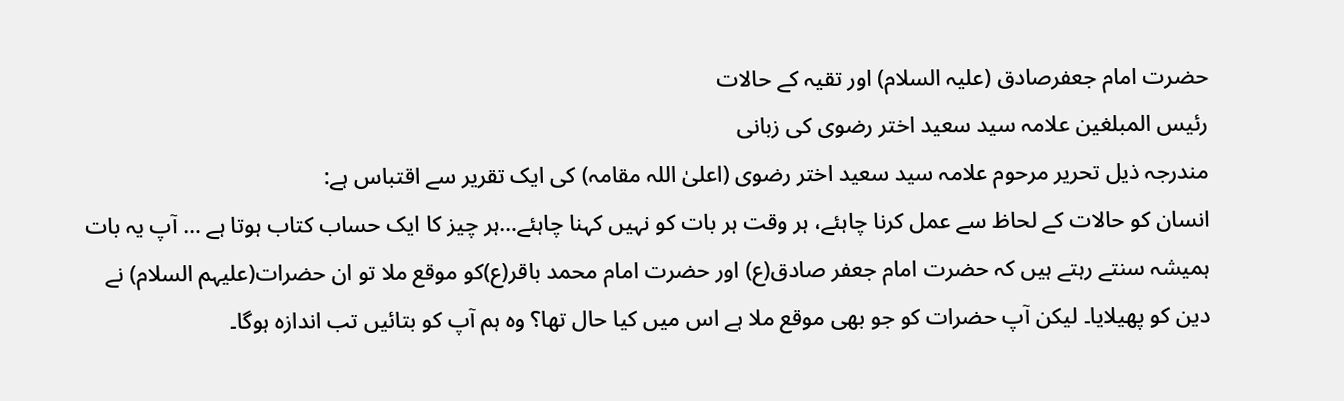حضرت امام جعفرصادق (علیہ السلام) اور تقیہ کے حالات
رئیس المبلغین علامہ سید سعید اختر رضوی کی زبانی
مندرجہ ذیل تحریر مرحوم علامہ سید سعید اختر رضوی (اعلیٰ اللہ مقامہ) کی ایک تقریر سے اقتباس ہے:
انسان کو حالات کے لحاظ سے عمل کرنا چاہئے، ہر وقت ہر بات کو نہیں کہنا چاہئے…ہر چیز کا ایک حساب کتاب ہوتا ہے … آپ یہ بات ہمیشہ سنتے رہتے ہیں کہ حضرت امام جعفر صادق(ع) اور حضرت امام محمد باقر(ع)کو موقع ملا تو ان حضرات(علیہم السلام) نے دین کو پھیلایا۔ لیکن آپ حضرات کو جو بھی موقع ملا ہے اس میں کیا حال تھا؟ وہ ہم آپ کو بتائیں تب اندازہ ہوگا۔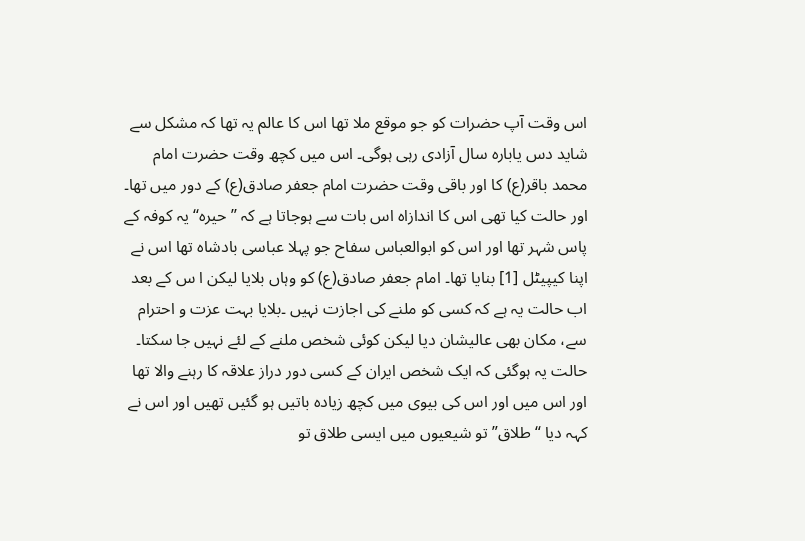اس وقت آپ حضرات کو جو موقع ملا تھا اس کا عالم یہ تھا کہ مشکل سے شاید دس یابارہ سال آزادی رہی ہوگی۔ اس میں کچھ وقت حضرت امام محمد باقر(ع) کا اور باقی وقت حضرت امام جعفر صادق(ع) کے دور میں تھا۔ اور حالت کیا تھی اس کا اندازاہ اس بات سے ہوجاتا ہے کہ ’’حیرہ‘‘یہ کوفہ کے پاس شہر تھا اور اس کو ابوالعباس سفاح جو پہلا عباسی بادشاہ تھا اس نے اپنا کیپیٹل [1] بنایا تھا۔ امام جعفر صادق(ع) کو وہاں بلایا لیکن ا س کے بعد اب حالت یہ ہے کہ کسی کو ملنے کی اجازت نہیں ۔بلایا بہت عزت و احترام سے، مکان بھی عالیشان دیا لیکن کوئی شخص ملنے کے لئے نہیں جا سکتا۔ حالت یہ ہوگئی کہ ایک شخص ایران کے کسی دور دراز علاقہ کا رہنے والا تھا اور اس میں اور اس کی بیوی میں کچھ زیادہ باتیں ہو گئیں تھیں اور اس نے کہہ دیا “طلاق” تو شیعیوں میں ایسی طلاق تو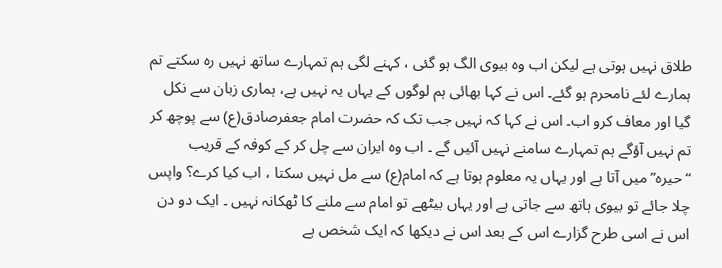طلاق نہیں ہوتی ہے لیکن اب وہ بیوی الگ ہو گئی ، کہنے لگی ہم تمہارے ساتھ نہیں رہ سکتے تم ہمارے لئے نامحرم ہو گئے۔ اس نے کہا بھائی ہم لوگوں کے یہاں یہ نہیں ہے، ہماری زبان سے نکل گیا اور معاف کرو اب۔ اس نے کہا کہ نہیں جب تک کہ حضرت امام جعفرصادق(ع) سے پوچھ کر تم نہیں آؤگے ہم تمہارے سامنے نہیں آئیں گے ۔ اب وہ ایران سے چل کر کے کوفہ کے قریب “حیرہ” میں آتا ہے اور یہاں یہ معلوم ہوتا ہے کہ امام(ع) سے مل نہیں سکتا ، اب کیا کرے؟ واپس چلا جائے تو بیوی ہاتھ سے جاتی ہے اور یہاں بیٹھے تو امام سے ملنے کا ٹھکانہ نہیں ۔ ایک دو دن اس نے اسی طرح گزارے اس کے بعد اس نے دیکھا کہ ایک شخص ہے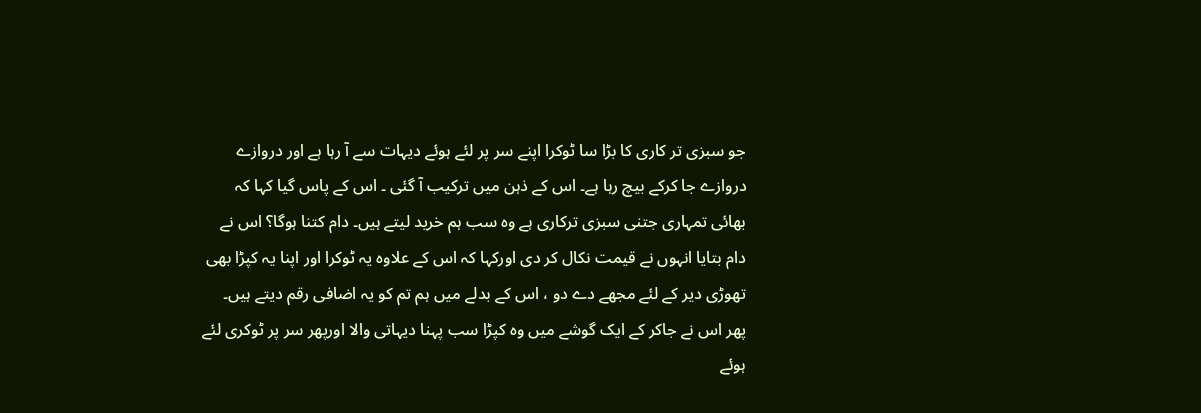جو سبزی تر کاری کا بڑا سا ٹوکرا اپنے سر پر لئے ہوئے دیہات سے آ رہا ہے اور دروازے دروازے جا کرکے بیچ رہا ہے۔ اس کے ذہن میں ترکیب آ گئی ۔ اس کے پاس گیا کہا کہ بھائی تمہاری جتنی سبزی ترکاری ہے وہ سب ہم خرید لیتے ہیں۔ دام کتنا ہوگا؟ اس نے دام بتایا انہوں نے قیمت نکال کر دی اورکہا کہ اس کے علاوہ یہ ٹوکرا اور اپنا یہ کپڑا بھی تھوڑی دیر کے لئے مجھے دے دو ، اس کے بدلے میں ہم تم کو یہ اضافی رقم دیتے ہیں۔ پھر اس نے جاکر کے ایک گوشے میں وہ کپڑا سب پہنا دیہاتی والا اورپھر سر پر ٹوکری لئے ہوئے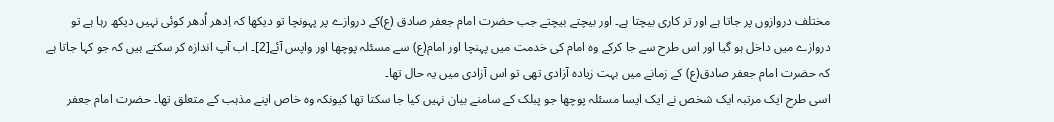مختلف دروازوں پر جاتا ہے اور تر کاری بیچتا ہے۔ اور بیچتے بیچتے جب حضرت امام جعفر صادق (ع)کے دروازے پر پہونچا تو دیکھا کہ اِدھر اُدھر کوئی نہیں دیکھ رہا ہے تو دروازے میں داخل ہو گیا اور اس طرح سے جا کرکے وہ امام کی خدمت میں پہنچا اور امام(ع) سے مسئلہ پوچھا اور واپس آئے[2]۔ اب آپ اندازہ کر سکتے ہیں کہ جو کہا جاتا ہے کہ حضرت امام جعفر صادق(ع) کے زمانے میں بہت زیادہ آزادی تھی تو اس آزادی میں یہ حال تھا۔
اسی طرح ایک مرتبہ ایک شخص نے ایک ایسا مسئلہ پوچھا جو پبلک کے سامنے بیان نہیں کیا جا سکتا تھا کیونکہ وہ خاص اپنے مذہب کے متعلق تھا۔ حضرت امام جعفر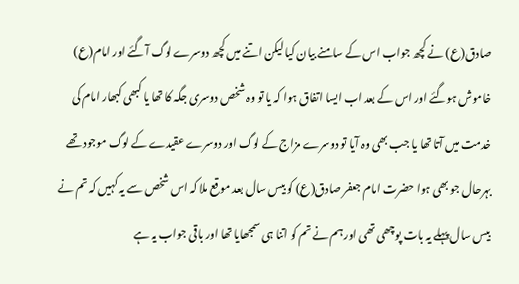صادق(ع) نے کچھ جواب اس کے سامنے بیان کیا لیکن اتنے میں کچھ دوسرے لوگ آگئے اور امام(ع) خاموش ہوگئے اور اس کے بعد اب ایسا اتفاق ہوا کہ یا تو وہ شخص دوسری جگہ کا تھا یا کبھی کبھار امام کی خدمت میں آتا تھا یا جب بھی وہ آیا تو دوسرے مزاج کے لوگ اور دوسرے عقیدے کے لوگ موجود تھے بہرحال جو بھی ہوا حضرت امام جعفر صادق(ع) کو بیس سال بعد موقع ملا کہ اس شخص سے یہ کہیں کہ تم نے بیس سال پہلے یہ بات پوچھی تھی اور ہم نے تم کو اتنا ہی سمجھایا تھا اور باقی جواب یہ ہے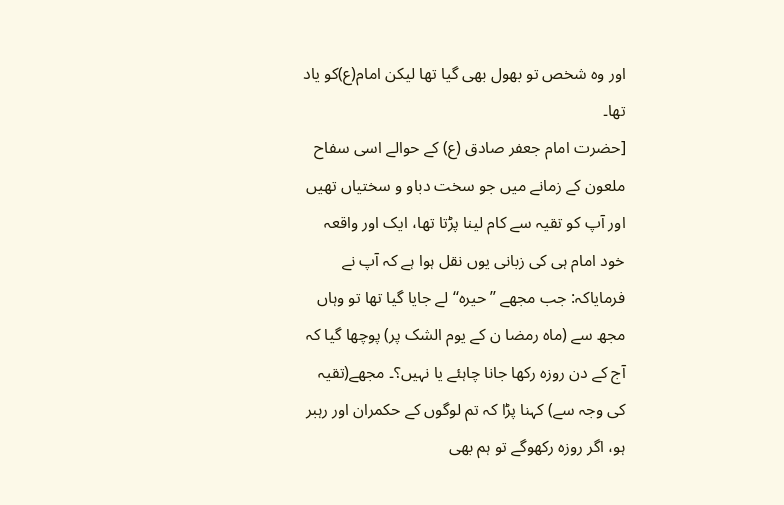اور وہ شخص تو بھول بھی گیا تھا لیکن امام(ع)کو یاد تھا۔
[حضرت امام جعفر صادق (ع) کے حوالے اسی سفاح ملعون کے زمانے میں جو سخت دباو و سختیاں تھیں اور آپ کو تقیہ سے کام لینا پڑتا تھا، ایک اور واقعہ خود امام ہی کی زبانی یوں نقل ہوا ہے کہ آپ نے فرمایاکہ: جب مجھے ’’حیرہ‘‘ لے جایا گیا تھا تو وہاں مجھ سے (ماہ رمضا ن کے یوم الشک پر) پوچھا گیا کہ آج کے دن روزہ رکھا جانا چاہئے یا نہیں؟۔ مجھے(تقیہ کی وجہ سے) کہنا پڑا کہ تم لوگوں کے حکمران اور رہبر ہو، اگر روزہ رکھوگے تو ہم بھی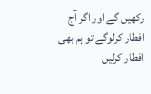رکھیں گے اور اگر آج افطار کرلوگے تو ہم بھی افطار کرلیں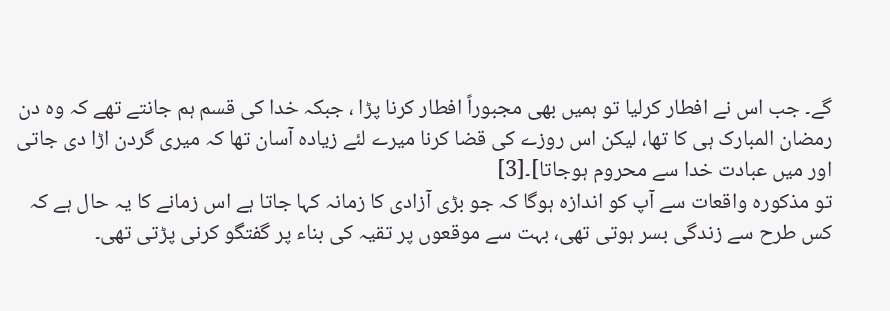گے۔ جب اس نے افطار کرلیا تو ہمیں بھی مجبوراً افطار کرنا پڑا ، جبکہ خدا کی قسم ہم جانتے تھے کہ وہ دن رمضان المبارک ہی کا تھا، لیکن اس روزے کی قضا کرنا میرے لئے زیادہ آسان تھا کہ میری گردن اڑا دی جاتی اور میں عبادت خدا سے محروم ہوجاتا]۔[3]
تو مذکورہ واقعات سے آپ کو اندازہ ہوگا کہ جو بڑی آزادی کا زمانہ کہا جاتا ہے اس زمانے کا یہ حال ہے کہ کس طرح سے زندگی بسر ہوتی تھی، بہت سے موقعوں پر تقیہ کی بناء پر گفتگو کرنی پڑتی تھی۔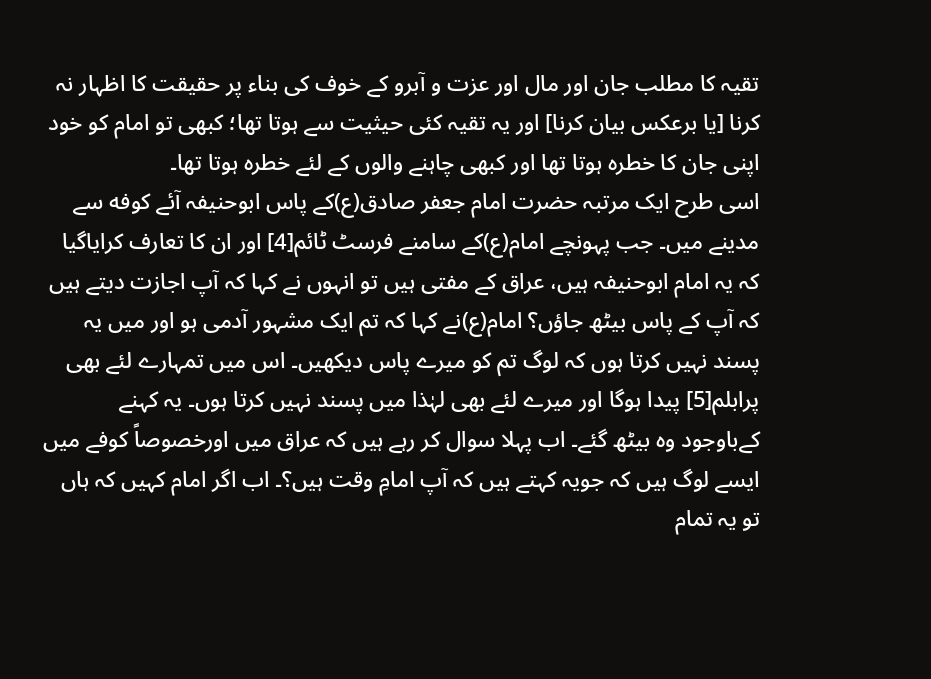تقیہ کا مطلب جان اور مال اور عزت و آبرو کے خوف کی بناء پر حقیقت کا اظہار نہ کرنا [یا برعکس بیان کرنا] اور یہ تقیہ کئی حیثیت سے ہوتا تھا؛ کبھی تو امام کو خود اپنی جان کا خطرہ ہوتا تھا اور کبھی چاہنے والوں کے لئے خطرہ ہوتا تھا۔
اسی طرح ایک مرتبہ حضرت امام جعفر صادق(ع)کے پاس ابوحنیفہ آئے کوفه سے مدینے میں۔ جب پہونچے امام(ع)کے سامنے فرسٹ ٹائم[4] اور ان کا تعارف کرایاگیا کہ یہ امام ابوحنیفہ ہیں، عراق کے مفتی ہیں تو انہوں نے کہا کہ آپ اجازت دیتے ہیں کہ آپ کے پاس بیٹھ جاؤں؟ امام(ع)نے کہا کہ تم ایک مشہور آدمی ہو اور میں یہ پسند نہیں کرتا ہوں کہ لوگ تم کو میرے پاس دیکھیں۔ اس میں تمہارے لئے بھی پرابلم[5] پیدا ہوگا اور میرے لئے بھی لہٰذا میں پسند نہیں کرتا ہوں۔ یہ کہنے کےباوجود وہ بیٹھ گئے۔ اب پہلا سوال کر رہے ہیں کہ عراق میں اورخصوصاً کوفے میں ایسے لوگ ہیں کہ جویہ کہتے ہیں کہ آپ امامِ وقت ہیں؟۔ اب اگر امام کہیں کہ ہاں تو یہ تمام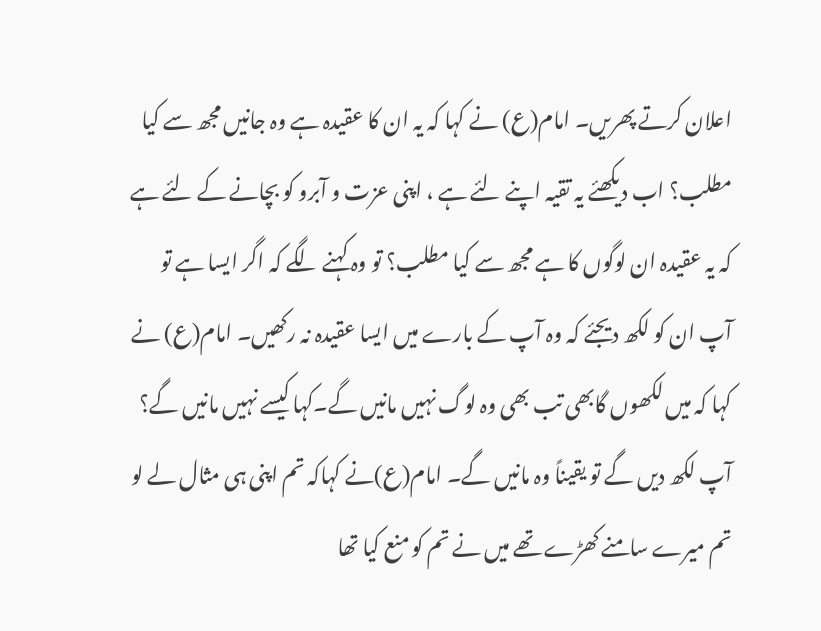اعلان کرتے پھریں۔ امام(ع) نے کہا کہ یہ ان کا عقیدہ ہے وہ جانیں مجھ سے کیا مطلب؟ اب دیکھئے یہ تقیہ اپنے لئے ہے ، اپنی عزت و آبرو کو بچانے کے لئے ہے کہ یہ عقیدہ ان لوگوں کا ہے مجھ سے کیا مطلب؟ تو وہ کہنے لگے کہ اگر ایسا ہے تو آپ ان کو لکھ دیجئے کہ وہ آپ کے بارے میں ایسا عقیدہ نہ رکھیں۔ امام(ع) نے کہا کہ میں لکھوں گابھی تب بھی وہ لوگ نہیں مانیں گے۔کہا کیسے نہیں مانیں گے؟ آپ لکھ دیں گے تو یقیناً وہ مانیں گے۔ امام(ع)نے کہاکہ تم اپنی ہی مثال لے لو تم میرے سامنے کھڑے تھے میں نے تم کو منع کیا تھا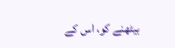بیٹھنے کو، اس کے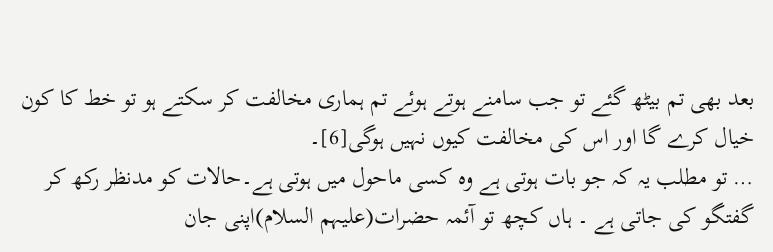بعد بھی تم بیٹھ گئے تو جب سامنے ہوتے ہوئے تم ہماری مخالفت کر سکتے ہو تو خط کا کون خیال کرے گا اور اس کی مخالفت کیوں نہیں ہوگی[6]۔
… تو مطلب یہ کہ جو بات ہوتی ہے وہ کسی ماحول میں ہوتی ہے۔حالات کو مدنظر رکھ کر گفتگو کی جاتی ہے ۔ ہاں کچھ تو آئمہ حضرات(علیہم السلام)اپنی جان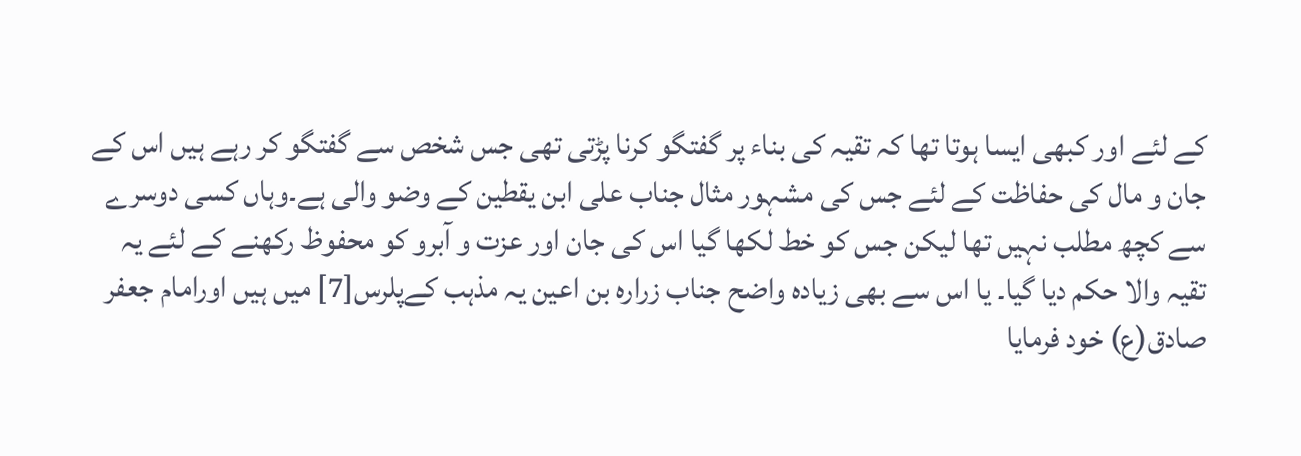کے لئے اور کبھی ایسا ہوتا تھا کہ تقیہ کی بناء پر گفتگو کرنا پڑتی تھی جس شخص سے گفتگو کر رہے ہیں اس کے جان و مال کی حفاظت کے لئے جس کی مشہور مثال جناب علی ابن یقطین کے وضو والی ہے۔وہاں کسی دوسرے سے کچھ مطلب نہیں تھا لیکن جس کو خط لکھا گیا اس کی جان اور عزت و آبرو کو محفوظ رکھنے کے لئے یہ تقیہ والا حکم دیا گیا۔ یا اس سے بھی زیادہ واضح جناب زرارہ بن اعین یہ مذہب کےپلرس[7] میں ہیں اورامام جعفر صادق(ع) خود فرمایا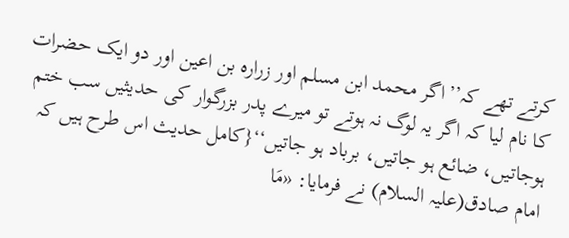کرتے تھے کہ’’اگر محمد ابن مسلم اور زرارہ بن اعین اور دو ایک حضرات کا نام لیا کہ اگر یہ لوگ نہ ہوتے تو میرے پدر بزرگوار کی حدیثیں سب ختم ہوجاتیں، ضائع ہو جاتیں، برباد ہو جاتیں‘‘{کامل حدیث اس طرح ہیں کہ امام صادق(علیہ السلام) نے فرمایا: «مَا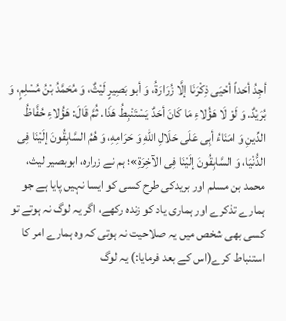أجِدُ أحَداً أحْيَى ذِكْرَنَا إلَّا زُرَارَةُ، وَ أبو بَصِيرٍ لَيْثٌ، وَ مُحَمَّدُ بْنُ مُسْلِمٍ، وَ بُرَيْدٌ. وَ لَوْ لَا هَؤُلاءِ مَا كَانَ أحَدٌ يَسْتَنْبِطُ هَذَا. ثُمَّ قَالَ: هَؤُلاءِ حُفَّاظُ الدِّينِ وَ امَنَاءُ أبِى عَلَى حَلَالِ اللهِ وَ حَرَامِهِ، وَ هُمُ السَّابِقُونَ إلَيْنَا فِى الدُّنْيَا، وَ السَّابِقُونَ إلَيْنَا فِى الآخِرَةِ»؛ ہم نے زرارہ، ابوبصیر لیث، محمد بن مسلم اور بریدکی طرح کسی کو ایسا نہیں پایا ہے جو ہمارے تذکرے اور ہماری یاد کو زندہ رکھے، اگر یہ لوگ نہ ہوتے تو کسی بھی شخص میں یہ صلاحیت نہ ہوتی کہ وہ ہمارے امر کا استنباط کرے(اس کے بعد فرمایا:) یہ لوگ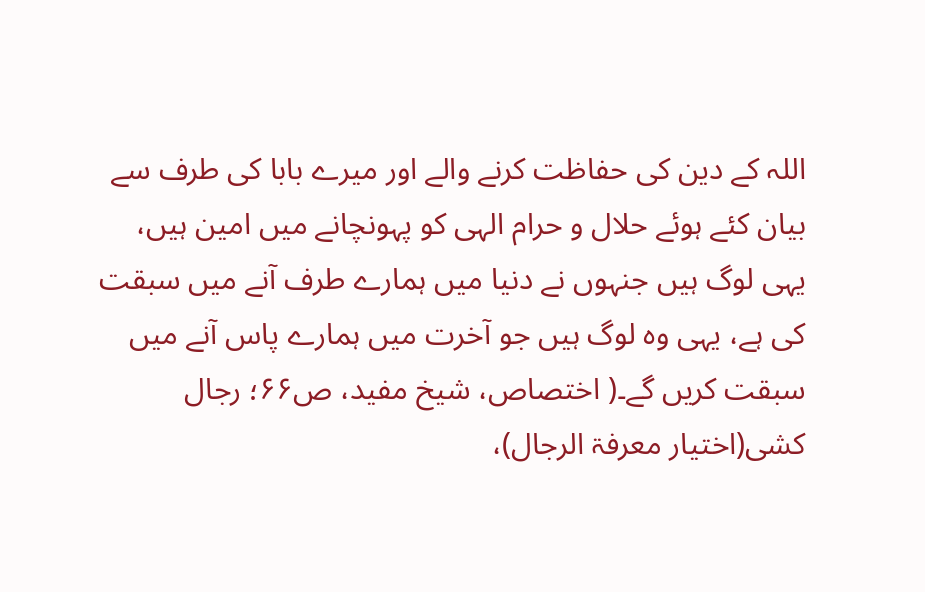اللہ کے دین کی حفاظت کرنے والے اور میرے بابا کی طرف سے بیان کئے ہوئے حلال و حرام الہی کو پہونچانے میں امین ہیں، یہی لوگ ہیں جنہوں نے دنیا میں ہمارے طرف آنے میں سبقت کی ہے، یہی وہ لوگ ہیں جو آخرت میں ہمارے پاس آنے میں سبقت کریں گے۔( اختصاص، شیخ مفید، ص۶۶؛ رجال کشی(اختیار معرفۃ الرجال)،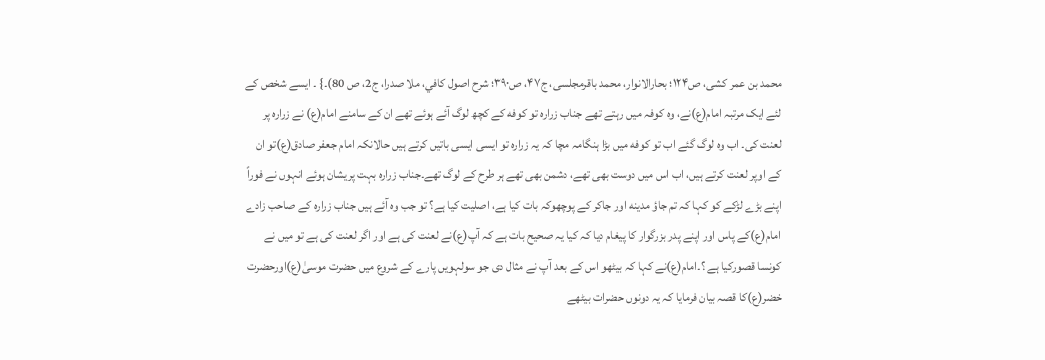محمد بن عمر کشی، ص۱۲۴؛ بحارالانوار، محمد باقرمجلسی، ج۴۷، ص۳۹۰؛ شرح اصول كافي، ملا صدرا، ج2، ص 80)۔} ۔ ایسے شخص کے لئے ایک مرتبہ امام(ع)نے، وہ کوفہ میں رہتے تھے جناب زرارہ تو کوفه کے کچھ لوگ آئے ہوئے تھے ان کے سامنے امام(ع) نے زرارہ پر لعنت کی۔ اب وہ لوگ گئے اب تو کوفه میں بڑا ہنگامہ مچا کہ یہ زرارہ تو ایسی ایسی باتیں کرتے ہیں حالانکہ امام جعفر صادق(ع)تو ان کے اوپر لعنت کرتے ہیں، اب اس میں دوست بھی تھے، دشمن بھی تھے ہر طرح کے لوگ تھے۔جناب زرارہ بہت پریشان ہوئے انہوں نے فوراً اپنے بڑے لڑکے کو کہا کہ تم جاؤ مدینه اور جاکر کے پوچھوکہ بات کیا ہے، اصلیت کیا ہے؟ تو جب وہ آئے ہیں جناب زرارہ کے صاحب زادے امام(ع)کے پاس اور اپنے پدر بزرگوار کا پیغام دیا کہ کیا یہ صحیح بات ہے کہ آپ(ع)نے لعنت کی ہے اور اگر لعنت کی ہے تو میں نے کونسا قصورکیا ہے ؟۔امام(ع)نے کہا کہ بیٹھو اس کے بعد آپ نے مثال دی جو سولہویں پارے کے شروع میں حضرت موسیٰ(ع)اورحضرت خضر(ع)کا قصہ بیان فرمایا کہ یہ دونوں حضرات بیٹھے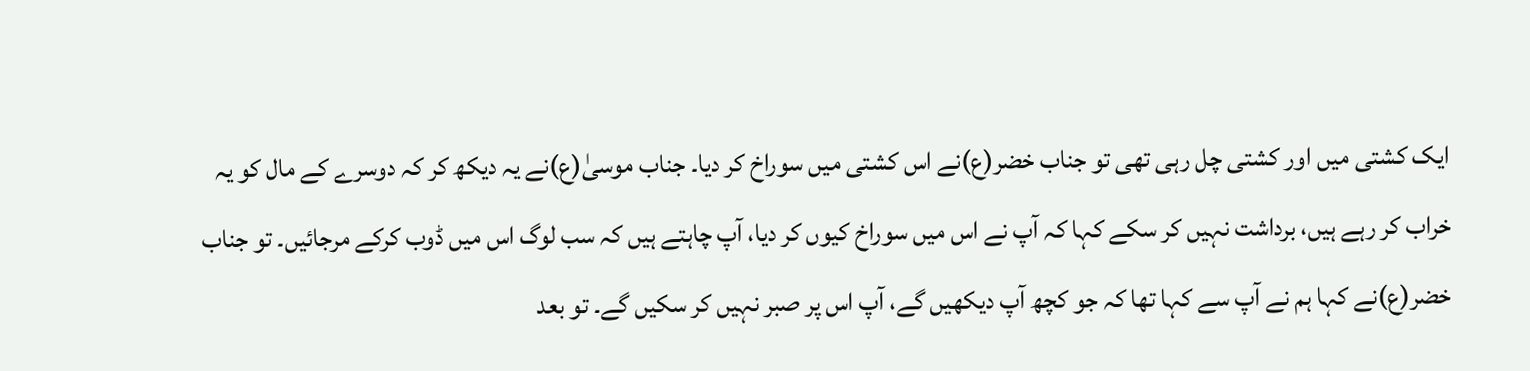ایک کشتی میں اور کشتی چل رہی تھی تو جناب خضر(ع)نے اس کشتی میں سوراخ کر دیا۔ جناب موسیٰ(ع)نے یہ دیکھ کر کہ دوسرے کے مال کو یہ خراب کر رہے ہیں، برداشت نہیں کر سکے کہا کہ آپ نے اس میں سوراخ کیوں کر دیا، آپ چاہتے ہیں کہ سب لوگ اس میں ڈوب کرکے مرجائیں۔ تو جناب خضر(ع)نے کہا ہم نے آپ سے کہا تھا کہ جو کچھ آپ دیکھیں گے، آپ اس پر صبر نہیں کر سکیں گے۔ تو بعد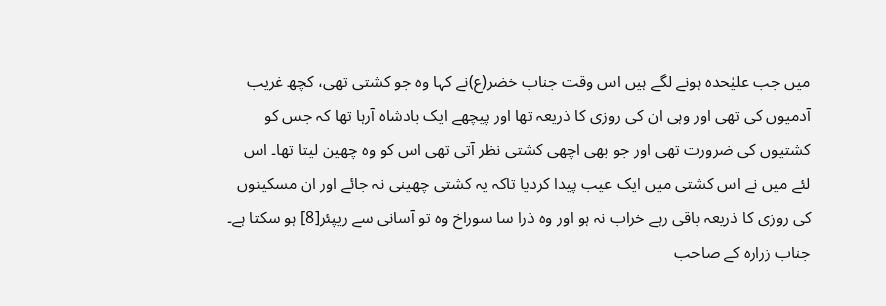میں جب علیٰحدہ ہونے لگے ہیں اس وقت جناب خضر(ع)نے کہا وہ جو کشتی تھی، کچھ غریب آدمیوں کی تھی اور وہی ان کی روزی کا ذریعہ تھا اور پیچھے ایک بادشاہ آرہا تھا کہ جس کو کشتیوں کی ضرورت تھی اور جو بھی اچھی کشتی نظر آتی تھی اس کو وہ چھین لیتا تھا۔ اس لئے میں نے اس کشتی میں ایک عیب پیدا کردیا تاکہ یہ کشتی چھینی نہ جائے اور ان مسکینوں کی روزی کا ذریعہ باقی رہے خراب نہ ہو اور وہ ذرا سا سوراخ وہ تو آسانی سے ریپئر[8] ہو سکتا ہے۔
جناب زرارہ کے صاحب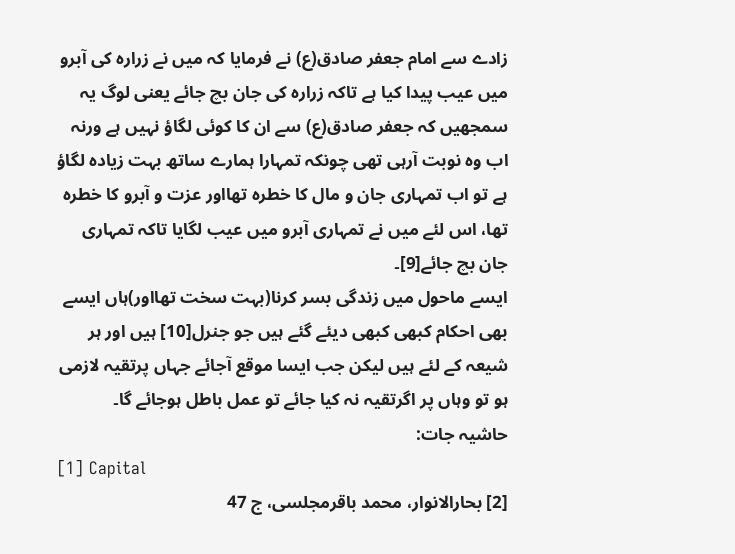زادے سے امام جعفر صادق(ع) نے فرمایا کہ میں نے زرارہ کی آبرو میں عیب پیدا کیا ہے تاکہ زرارہ کی جان بچ جائے یعنی لوگ یہ سمجھیں کہ جعفر صادق(ع) سے ان کا کوئی لگاؤ نہیں ہے ورنہ اب وہ نوبت آرہی تھی چونکہ تمہارا ہمارے ساتھ بہت زیادہ لگاؤ ہے تو اب تمہاری جان و مال کا خطرہ تھااور عزت و آبرو کا خطرہ تھا، اس لئے میں نے تمہاری آبرو میں عیب لگایا تاکہ تمہاری جان بچ جائے[9]۔
ایسے ماحول میں زندگی بسر کرنا(بہت سخت تھااور)ہاں ایسے بھی احکام کبھی کبھی دیئے گئے ہیں جو جنرل[10] ہیں اور ہر شیعہ کے لئے ہیں لیکن جب ایسا موقع آجائے جہاں پرتقیہ لازمی ہو تو وہاں پر اگرتقیہ نہ کیا جائے تو عمل باطل ہوجائے گا۔
حاشیہ جات:
[1] Capital
[2] بحارالانوار، محمد باقرمجلسی، ج 47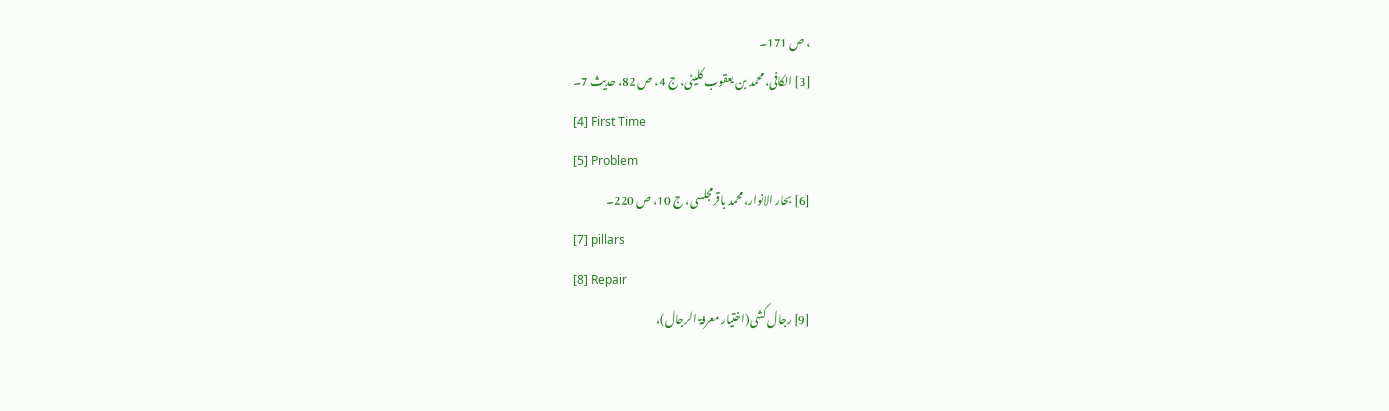، ص 171۔
[3] الکافی، محمد بن یعقوب کلینی، ج 4، ص 82، حدیث 7۔
[4] First Time
[5] Problem
[6] بحار الانوار، محمد باقرمجلسی، ج 10، ص 220۔
[7] pillars
[8] Repair
[9] رجال کشی(اختیار معرفۃ الرجال)،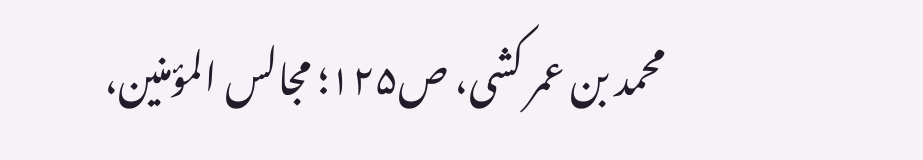محمد بن عمر کشی، ص۱۲۵؛ مجالس المؤمنین،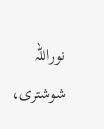نوراللہ شوشتری،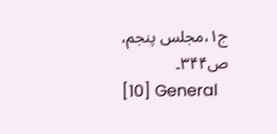ج۱،مجلس پنجم، ص۳۴۴۔
[10] General